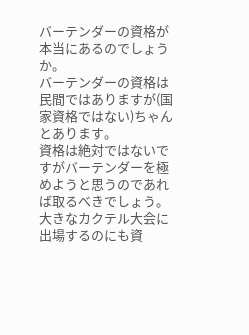バーテンダーの資格が本当にあるのでしょうか。
バーテンダーの資格は民間ではありますが(国家資格ではない)ちゃんとあります。
資格は絶対ではないですがバーテンダーを極めようと思うのであれば取るべきでしょう。
大きなカクテル大会に出場するのにも資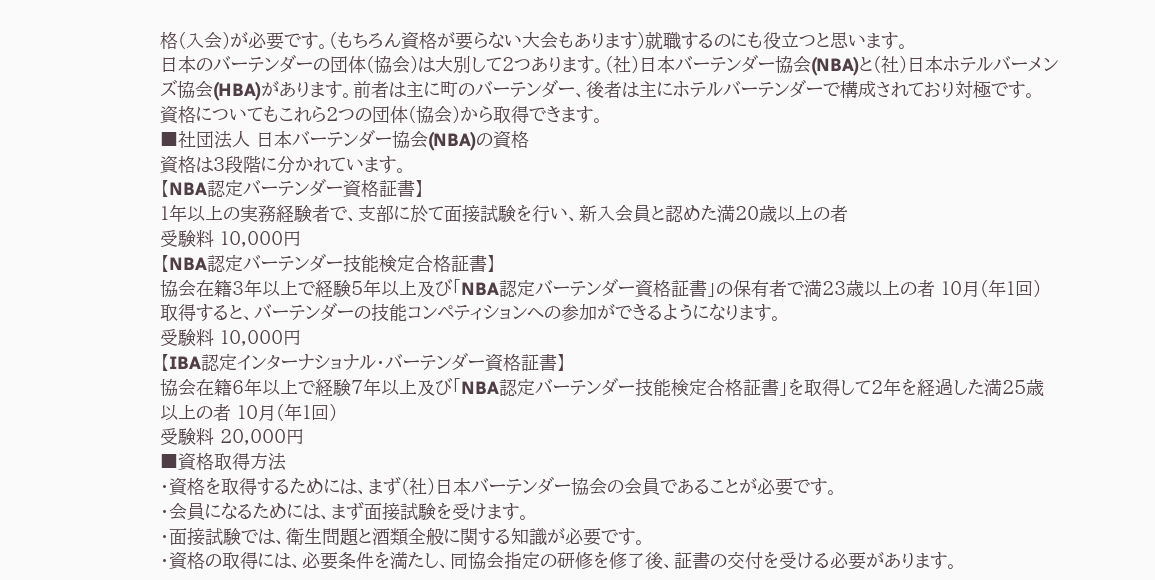格(入会)が必要です。(もちろん資格が要らない大会もあります)就職するのにも役立つと思います。
日本のバーテンダーの団体(協会)は大別して2つあります。(社)日本バーテンダー協会(NBA)と(社)日本ホテルバーメンズ協会(HBA)があります。前者は主に町のバーテンダー、後者は主にホテルバーテンダーで構成されており対極です。
資格についてもこれら2つの団体(協会)から取得できます。
■社団法人 日本バーテンダー協会(NBA)の資格
資格は3段階に分かれています。
【NBA認定バーテンダー資格証書】
1年以上の実務経験者で、支部に於て面接試験を行い、新入会員と認めた満20歳以上の者
受験料 10,000円
【NBA認定バーテンダー技能検定合格証書】
協会在籍3年以上で経験5年以上及び「NBA認定バーテンダー資格証書」の保有者で満23歳以上の者 10月(年1回)取得すると、バーテンダーの技能コンペティションへの参加ができるようになります。
受験料 10,000円
【IBA認定インターナショナル・バーテンダー資格証書】
協会在籍6年以上で経験7年以上及び「NBA認定バーテンダー技能検定合格証書」を取得して2年を経過した満25歳以上の者 10月(年1回)
受験料 20,000円
■資格取得方法
・資格を取得するためには、まず(社)日本バーテンダー協会の会員であることが必要です。
・会員になるためには、まず面接試験を受けます。
・面接試験では、衛生問題と酒類全般に関する知識が必要です。
・資格の取得には、必要条件を満たし、同協会指定の研修を修了後、証書の交付を受ける必要があります。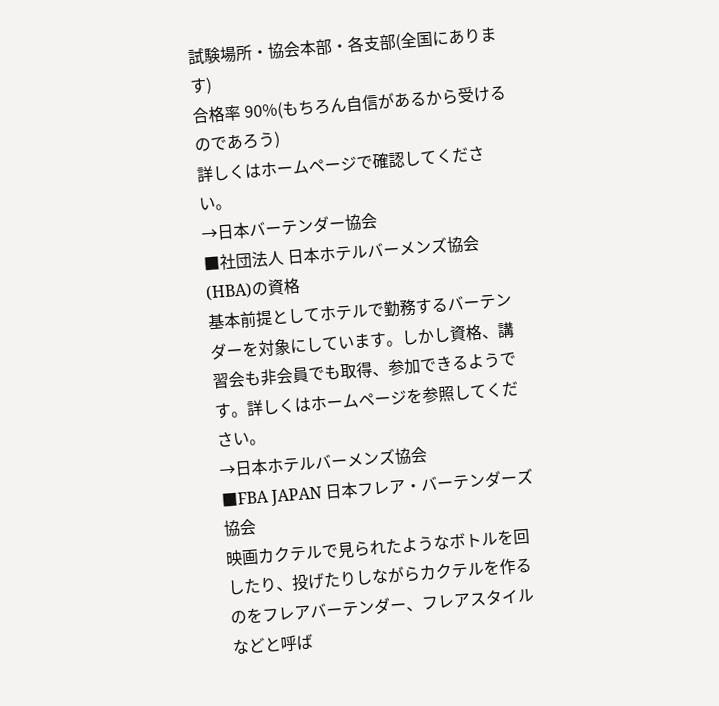試験場所・協会本部・各支部(全国にあります)
合格率 90%(もちろん自信があるから受けるのであろう)
詳しくはホームページで確認してください。
→日本バーテンダー協会
■社団法人 日本ホテルバーメンズ協会(HBA)の資格
基本前提としてホテルで勤務するバーテンダーを対象にしています。しかし資格、講習会も非会員でも取得、参加できるようです。詳しくはホームページを参照してください。
→日本ホテルバーメンズ協会
■FBA JAPAN 日本フレア・バーテンダーズ協会
映画カクテルで見られたようなボトルを回したり、投げたりしながらカクテルを作るのをフレアバーテンダー、フレアスタイルなどと呼ば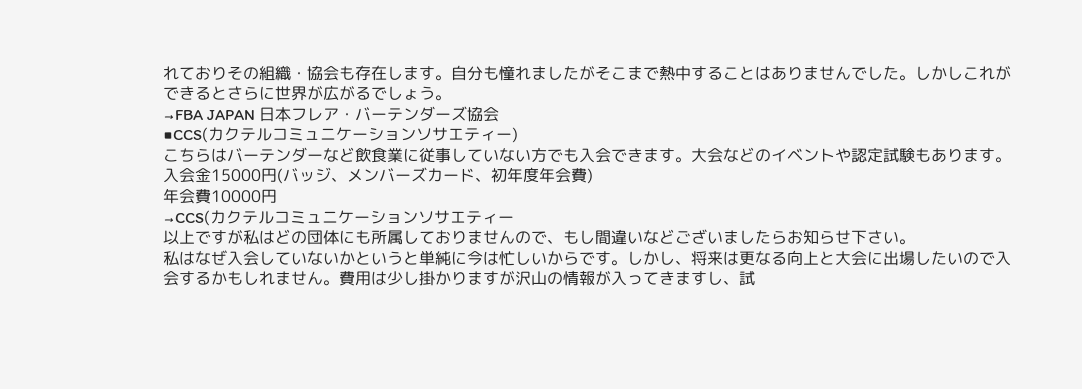れておりその組織・協会も存在します。自分も憧れましたがそこまで熱中することはありませんでした。しかしこれができるとさらに世界が広がるでしょう。
→FBA JAPAN 日本フレア・バーテンダーズ協会
■CCS(カクテルコミュニケーションソサエティー)
こちらはバーテンダーなど飲食業に従事していない方でも入会できます。大会などのイベントや認定試験もあります。
入会金15000円(バッジ、メンバーズカード、初年度年会費)
年会費10000円
→CCS(カクテルコミュニケーションソサエティー
以上ですが私はどの団体にも所属しておりませんので、もし間違いなどございましたらお知らせ下さい。
私はなぜ入会していないかというと単純に今は忙しいからです。しかし、将来は更なる向上と大会に出場したいので入会するかもしれません。費用は少し掛かりますが沢山の情報が入ってきますし、試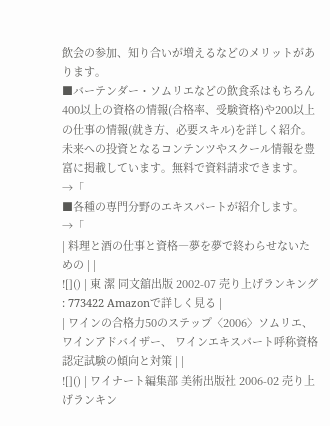飲会の参加、知り合いが増えるなどのメリットがあります。
■バーテンダー・ソムリエなどの飲食系はもちろん400以上の資格の情報(合格率、受験資格)や200以上の仕事の情報(就き方、必要スキル)を詳しく紹介。
未来への投資となるコンテンツやスクール情報を豊富に掲載しています。無料で資料請求できます。
→「
■各種の専門分野のエキスパートが紹介します。
→「
| 料理と酒の仕事と資格―夢を夢で終わらせないための | |
![]() | 東 潔 同文舘出版 2002-07 売り上げランキング : 773422 Amazonで詳しく見る |
| ワインの合格力50のステップ〈2006〉ソムリエ、ワインアドバイザー、 ワインエキスパート呼称資格認定試験の傾向と対策 | |
![]() | ワイナート編集部 美術出版社 2006-02 売り上げランキン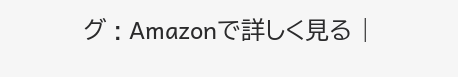グ : Amazonで詳しく見る |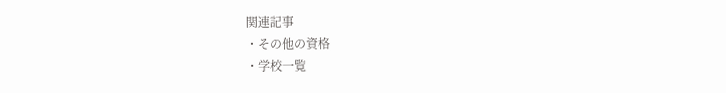関連記事
・その他の資格
・学校一覧